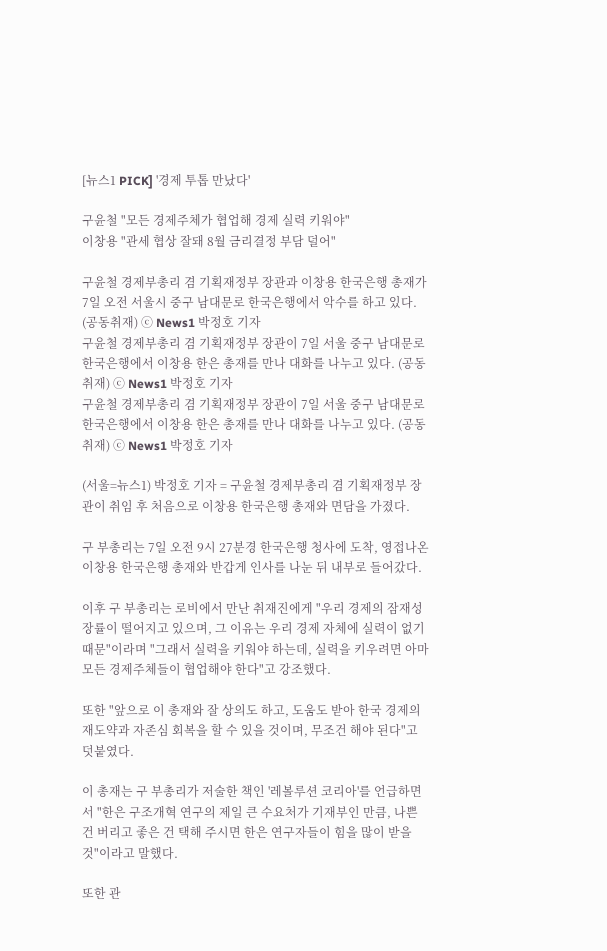[뉴스1 PICK] '경제 투톱 만났다'

구윤철 "모든 경제주체가 협업해 경제 실력 키워야"
이창용 "관세 협상 잘돼 8월 금리결정 부담 덜어"

구윤철 경제부총리 겸 기획재정부 장관과 이창용 한국은행 총재가 7일 오전 서울시 중구 남대문로 한국은행에서 악수를 하고 있다. (공동취재) ⓒ News1 박정호 기자
구윤철 경제부총리 겸 기획재정부 장관이 7일 서울 중구 남대문로 한국은행에서 이창용 한은 총재를 만나 대화를 나누고 있다. (공동취재) ⓒ News1 박정호 기자
구윤철 경제부총리 겸 기획재정부 장관이 7일 서울 중구 남대문로 한국은행에서 이창용 한은 총재를 만나 대화를 나누고 있다. (공동취재) ⓒ News1 박정호 기자

(서울=뉴스1) 박정호 기자 = 구윤철 경제부총리 겸 기획재정부 장관이 취임 후 처음으로 이창용 한국은행 총재와 면담을 가졌다.

구 부총리는 7일 오전 9시 27분경 한국은행 청사에 도착, 영접나온 이창용 한국은행 총재와 반갑게 인사를 나눈 뒤 내부로 들어갔다.

이후 구 부총리는 로비에서 만난 취재진에게 "우리 경제의 잠재성장률이 떨어지고 있으며, 그 이유는 우리 경제 자체에 실력이 없기 때문"이라며 "그래서 실력을 키워야 하는데, 실력을 키우려면 아마 모든 경제주체들이 협업해야 한다"고 강조했다.

또한 "앞으로 이 총재와 잘 상의도 하고, 도움도 받아 한국 경제의 재도약과 자존심 회복을 할 수 있을 것이며, 무조건 해야 된다"고 덧붙였다.

이 총재는 구 부총리가 저술한 책인 '레볼루션 코리아'를 언급하면서 "한은 구조개혁 연구의 제일 큰 수요처가 기재부인 만큼, 나쁜 건 버리고 좋은 건 택해 주시면 한은 연구자들이 힘을 많이 받을 것"이라고 말했다.

또한 관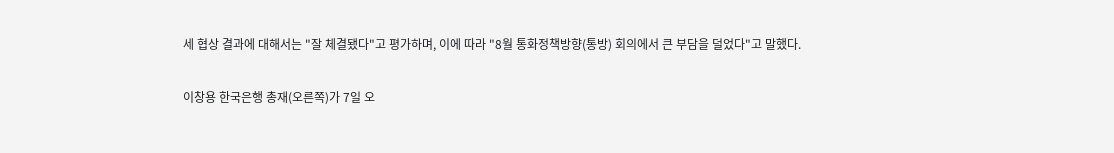세 협상 결과에 대해서는 "잘 체결됐다"고 평가하며, 이에 따라 "8월 통화정책방향(통방) 회의에서 큰 부담을 덜었다"고 말했다.

이창용 한국은행 총재(오른쪽)가 7일 오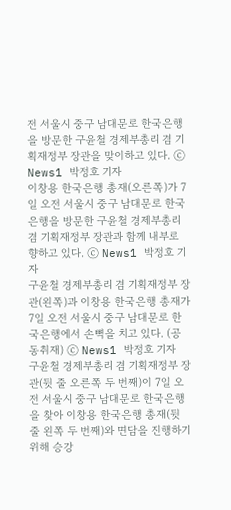전 서울시 중구 남대문로 한국은행을 방문한 구윤철 경제부총리 겸 기획재정부 장관을 맞이하고 있다. ⓒ News1 박정호 기자
이창용 한국은행 총재(오른쪽)가 7일 오전 서울시 중구 남대문로 한국은행을 방문한 구윤철 경제부총리 겸 기획재정부 장관과 함께 내부로 향하고 있다. ⓒ News1 박정호 기자
구윤철 경제부총리 겸 기획재정부 장관(왼쪽)과 이창용 한국은행 총재가 7일 오전 서울시 중구 남대문로 한국은행에서 손뼉을 치고 있다. (공동취재) ⓒ News1 박정호 기자
구윤철 경제부총리 겸 기획재정부 장관(뒷 줄 오른쪽 두 번째)이 7일 오전 서울시 중구 남대문로 한국은행을 찾아 이창용 한국은행 총재(뒷 줄 왼쪽 두 번째)와 면담을 진행하기 위해 승강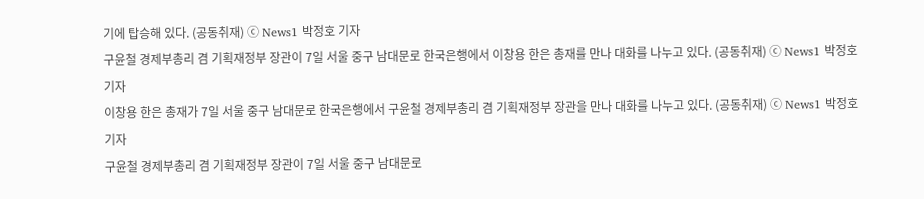기에 탑승해 있다. (공동취재) ⓒ News1 박정호 기자
구윤철 경제부총리 겸 기획재정부 장관이 7일 서울 중구 남대문로 한국은행에서 이창용 한은 총재를 만나 대화를 나누고 있다. (공동취재) ⓒ News1 박정호 기자
이창용 한은 총재가 7일 서울 중구 남대문로 한국은행에서 구윤철 경제부총리 겸 기획재정부 장관을 만나 대화를 나누고 있다. (공동취재) ⓒ News1 박정호 기자
구윤철 경제부총리 겸 기획재정부 장관이 7일 서울 중구 남대문로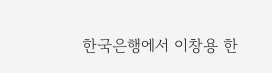한국은행에서 이창용 한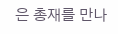은 총재를 만나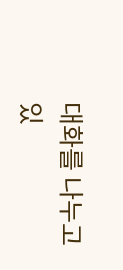대화를 나누고 있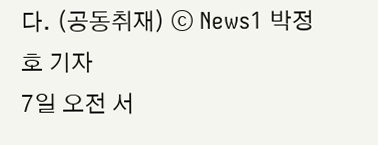다. (공동취재) ⓒ News1 박정호 기자
7일 오전 서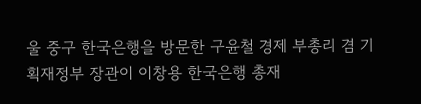울 중구 한국은행을 방문한 구윤철 경제 부총리 겸 기획재정부 장관이 이창용 한국은행 총재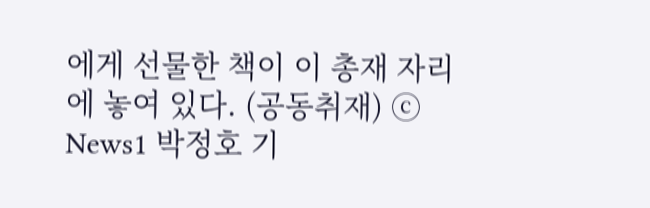에게 선물한 책이 이 총재 자리에 놓여 있다. (공동취재) ⓒ News1 박정호 기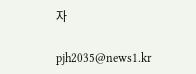자

pjh2035@news1.kr